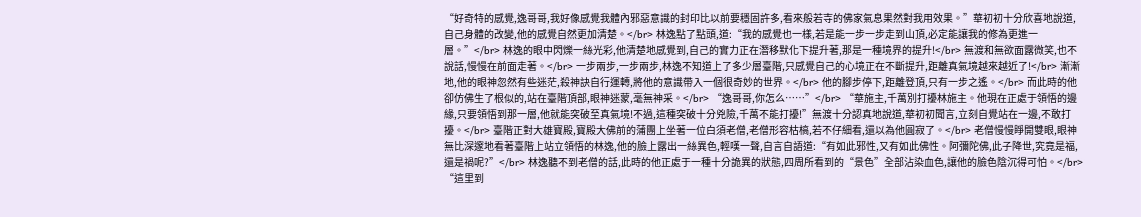“好奇特的感覺,逸哥哥,我好像感覺我體內邪惡意識的封印比以前要穩固許多,看來般若寺的佛家氣息果然對我用效果。”華初初十分欣喜地說道,自己身體的改變,他的感覺自然更加清楚。</br> 林逸點了點頭,道:“我的感覺也一樣,若是能一步一步走到山頂,必定能讓我的修為更進一層。”</br> 林逸的眼中閃爍一絲光彩,他清楚地感覺到,自己的實力正在潛移默化下提升著,那是一種境界的提升!</br> 無渡和無欲面露微笑,也不說話,慢慢在前面走著。</br> 一步兩步,一步兩步,林逸不知道上了多少層臺階,只感覺自己的心境正在不斷提升,距離真氣境越來越近了!</br> 漸漸地,他的眼神忽然有些迷茫,殺神訣自行運轉,將他的意識帶入一個很奇妙的世界。</br> 他的腳步停下,距離登頂,只有一步之遙。</br> 而此時的他卻仿佛生了根似的,站在臺階頂部,眼神迷蒙,毫無神采。</br> “逸哥哥,你怎么……”</br> “華施主,千萬別打擾林施主。他現在正處于領悟的邊緣,只要領悟到那一層,他就能突破至真氣境!不過,這種突破十分兇險,千萬不能打擾!”無渡十分認真地說道,華初初聞言,立刻自覺站在一邊,不敢打擾。</br> 臺階正對大雄寶殿,寶殿大佛前的蒲團上坐著一位白須老僧,老僧形容枯槁,若不仔細看,還以為他圓寂了。</br> 老僧慢慢睜開雙眼,眼神無比深邃地看著臺階上站立領悟的林逸,他的臉上露出一絲異色,輕嘆一聲,自言自語道:“有如此邪性,又有如此佛性。阿彌陀佛,此子降世,究竟是福,還是禍呢?”</br> 林逸聽不到老僧的話,此時的他正處于一種十分詭異的狀態,四周所看到的“景色”全部沾染血色,讓他的臉色陰沉得可怕。</br> “這里到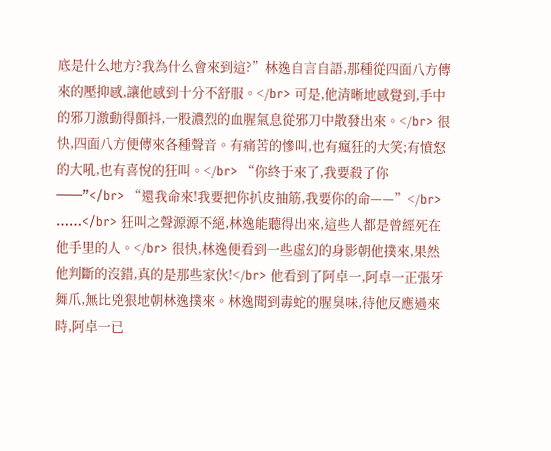底是什么地方?我為什么會來到這?”林逸自言自語,那種從四面八方傳來的壓抑感,讓他感到十分不舒服。</br> 可是,他清晰地感覺到,手中的邪刀激動得顫抖,一股濃烈的血腥氣息從邪刀中散發出來。</br> 很快,四面八方便傳來各種聲音。有痛苦的慘叫,也有瘋狂的大笑;有憤怒的大吼,也有喜悅的狂叫。</br> “你終于來了,我要殺了你——”</br> “還我命來!我要把你扒皮抽筋,我要你的命——”</br> ……</br> 狂叫之聲源源不絕,林逸能聽得出來,這些人都是曾經死在他手里的人。</br> 很快,林逸便看到一些虛幻的身影朝他撲來,果然他判斷的沒錯,真的是那些家伙!</br> 他看到了阿卓一,阿卓一正張牙舞爪,無比兇狠地朝林逸撲來。林逸聞到毒蛇的腥臭味,待他反應過來時,阿卓一已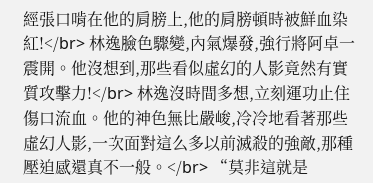經張口啃在他的肩膀上,他的肩膀頓時被鮮血染紅!</br> 林逸臉色驟變,內氣爆發,強行將阿卓一震開。他沒想到,那些看似虛幻的人影竟然有實質攻擊力!</br> 林逸沒時間多想,立刻運功止住傷口流血。他的神色無比嚴峻,冷冷地看著那些虛幻人影,一次面對這么多以前滅殺的強敵,那種壓迫感還真不一般。</br> “莫非這就是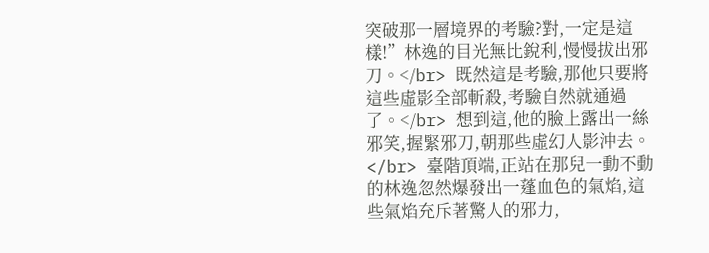突破那一層境界的考驗?對,一定是這樣!”林逸的目光無比銳利,慢慢拔出邪刀。</br> 既然這是考驗,那他只要將這些虛影全部斬殺,考驗自然就通過了。</br> 想到這,他的臉上露出一絲邪笑,握緊邪刀,朝那些虛幻人影沖去。</br> 臺階頂端,正站在那兒一動不動的林逸忽然爆發出一蓬血色的氣焰,這些氣焰充斥著驚人的邪力,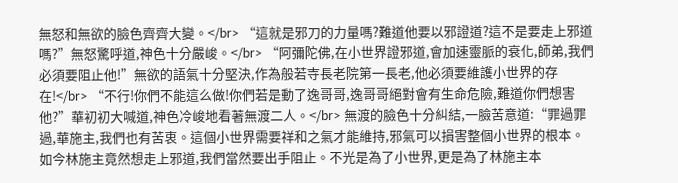無怒和無欲的臉色齊齊大變。</br> “這就是邪刀的力量嗎?難道他要以邪證道?這不是要走上邪道嗎?”無怒驚呼道,神色十分嚴峻。</br> “阿彌陀佛,在小世界證邪道,會加速靈脈的衰化,師弟,我們必須要阻止他!”無欲的語氣十分堅決,作為般若寺長老院第一長老,他必須要維護小世界的存在!</br> “不行!你們不能這么做!你們若是動了逸哥哥,逸哥哥絕對會有生命危險,難道你們想害他?”華初初大喊道,神色冷峻地看著無渡二人。</br> 無渡的臉色十分糾結,一臉苦意道:“罪過罪過,華施主,我們也有苦衷。這個小世界需要祥和之氣才能維持,邪氣可以損害整個小世界的根本。如今林施主竟然想走上邪道,我們當然要出手阻止。不光是為了小世界,更是為了林施主本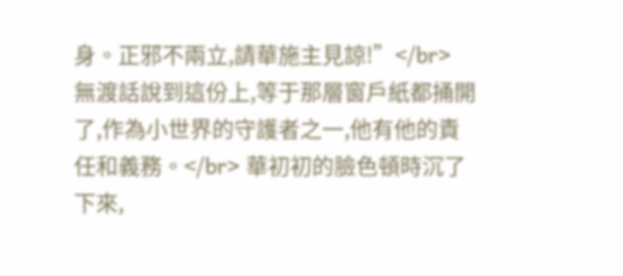身。正邪不兩立,請華施主見諒!”</br> 無渡話說到這份上,等于那層窗戶紙都捅開了,作為小世界的守護者之一,他有他的責任和義務。</br> 華初初的臉色頓時沉了下來,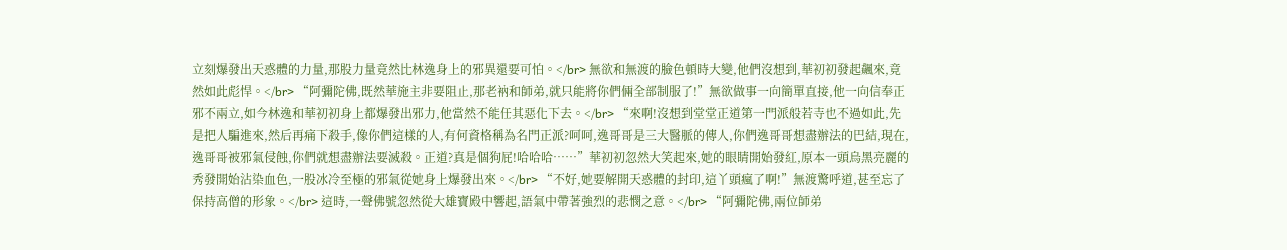立刻爆發出天惑體的力量,那股力量竟然比林逸身上的邪異還要可怕。</br> 無欲和無渡的臉色頓時大變,他們沒想到,華初初發起飆來,竟然如此彪悍。</br> “阿彌陀佛,既然華施主非要阻止,那老衲和師弟,就只能將你們倆全部制服了!”無欲做事一向簡單直接,他一向信奉正邪不兩立,如今林逸和華初初身上都爆發出邪力,他當然不能任其惡化下去。</br> “來啊!沒想到堂堂正道第一門派般若寺也不過如此,先是把人騙進來,然后再痛下殺手,像你們這樣的人,有何資格稱為名門正派?呵呵,逸哥哥是三大醫脈的傳人,你們逸哥哥想盡辦法的巴結,現在,逸哥哥被邪氣侵蝕,你們就想盡辦法要滅殺。正道?真是個狗屁!哈哈哈……”華初初忽然大笑起來,她的眼睛開始發紅,原本一頭烏黑亮麗的秀發開始沾染血色,一股冰冷至極的邪氣從她身上爆發出來。</br> “不好,她要解開天惑體的封印,這丫頭瘋了啊!”無渡驚呼道,甚至忘了保持高僧的形象。</br> 這時,一聲佛號忽然從大雄寶殿中響起,語氣中帶著強烈的悲憫之意。</br> “阿彌陀佛,兩位師弟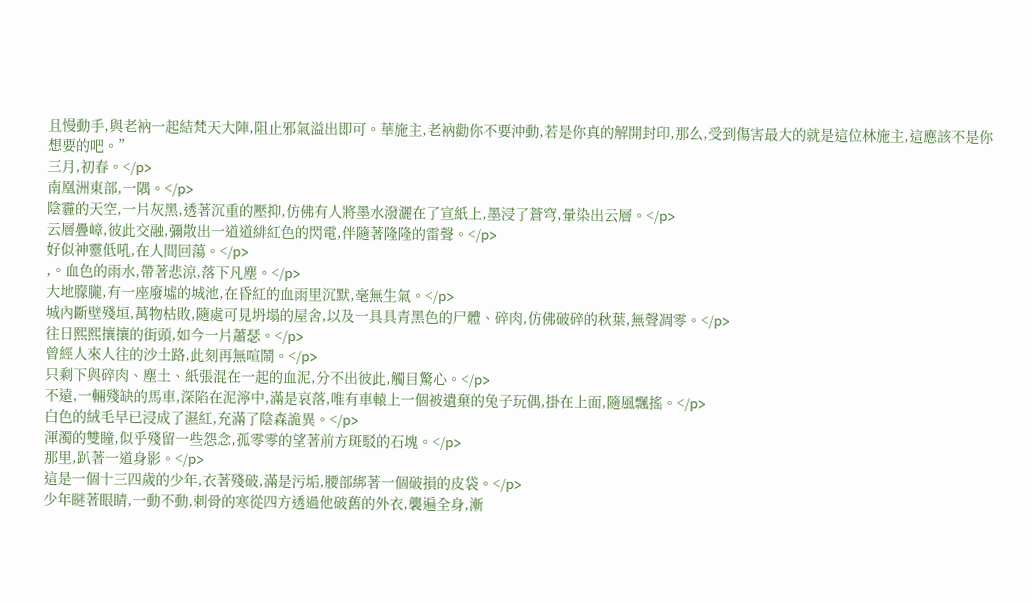且慢動手,與老衲一起結梵天大陣,阻止邪氣溢出即可。華施主,老衲勸你不要沖動,若是你真的解開封印,那么,受到傷害最大的就是這位林施主,這應該不是你想要的吧。”
三月,初春。</p>
南凰洲東部,一隅。</p>
陰霾的天空,一片灰黑,透著沉重的壓抑,仿佛有人將墨水潑灑在了宣紙上,墨浸了蒼穹,暈染出云層。</p>
云層疊嶂,彼此交融,彌散出一道道緋紅色的閃電,伴隨著隆隆的雷聲。</p>
好似神靈低吼,在人間回蕩。</p>
,。血色的雨水,帶著悲涼,落下凡塵。</p>
大地朦朧,有一座廢墟的城池,在昏紅的血雨里沉默,毫無生氣。</p>
城內斷壁殘垣,萬物枯敗,隨處可見坍塌的屋舍,以及一具具青黑色的尸體、碎肉,仿佛破碎的秋葉,無聲凋零。</p>
往日熙熙攘攘的街頭,如今一片蕭瑟。</p>
曾經人來人往的沙土路,此刻再無喧鬧。</p>
只剩下與碎肉、塵土、紙張混在一起的血泥,分不出彼此,觸目驚心。</p>
不遠,一輛殘缺的馬車,深陷在泥濘中,滿是哀落,唯有車轅上一個被遺棄的兔子玩偶,掛在上面,隨風飄搖。</p>
白色的絨毛早已浸成了濕紅,充滿了陰森詭異。</p>
渾濁的雙瞳,似乎殘留一些怨念,孤零零的望著前方斑駁的石塊。</p>
那里,趴著一道身影。</p>
這是一個十三四歲的少年,衣著殘破,滿是污垢,腰部綁著一個破損的皮袋。</p>
少年瞇著眼睛,一動不動,刺骨的寒從四方透過他破舊的外衣,襲遍全身,漸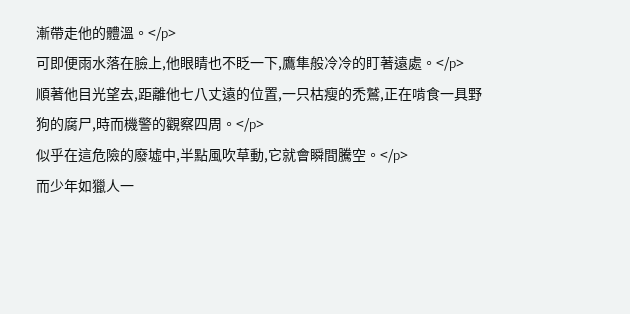漸帶走他的體溫。</p>
可即便雨水落在臉上,他眼睛也不眨一下,鷹隼般冷冷的盯著遠處。</p>
順著他目光望去,距離他七八丈遠的位置,一只枯瘦的禿鷲,正在啃食一具野狗的腐尸,時而機警的觀察四周。</p>
似乎在這危險的廢墟中,半點風吹草動,它就會瞬間騰空。</p>
而少年如獵人一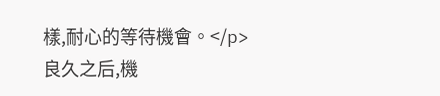樣,耐心的等待機會。</p>
良久之后,機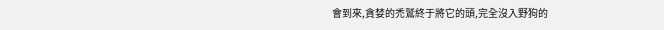會到來,貪婪的禿鷲終于將它的頭,完全沒入野狗的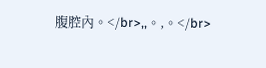腹腔內。</br>,,。,。</br>